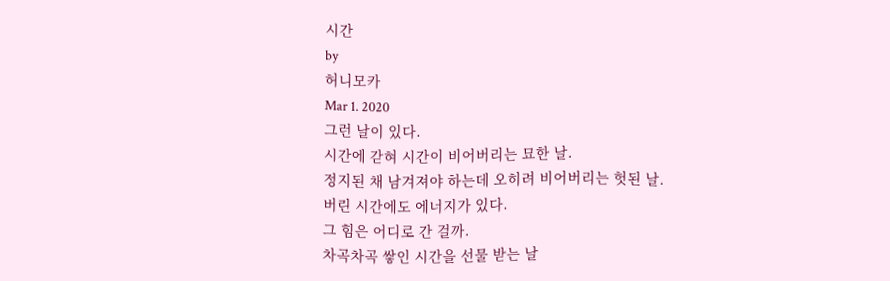시간
by
허니모카
Mar 1. 2020
그런 날이 있다.
시간에 갇혀 시간이 비어버리는 묘한 날.
정지된 채 남겨져야 하는데 오히려 비어버리는 헛된 날.
버린 시간에도 에너지가 있다.
그 힘은 어디로 간 걸까.
차곡차곡 쌓인 시간을 선물 받는 날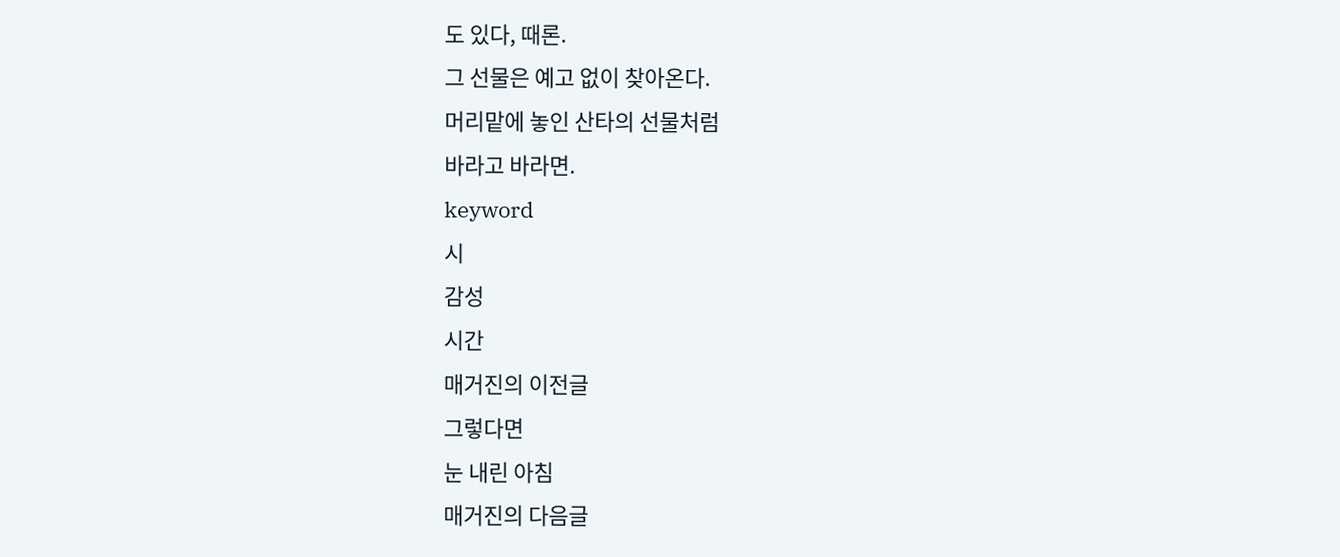도 있다, 때론.
그 선물은 예고 없이 찾아온다.
머리맡에 놓인 산타의 선물처럼
바라고 바라면.
keyword
시
감성
시간
매거진의 이전글
그렇다면
눈 내린 아침
매거진의 다음글